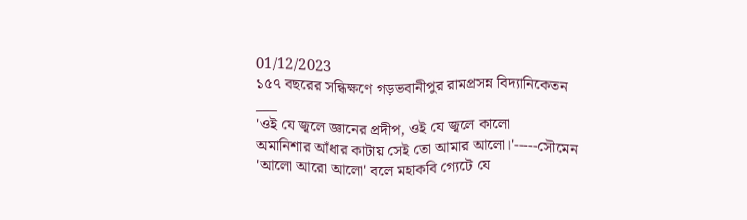01/12/2023
১৫৭ বছরের সন্ধিক্ষণে গড়ভবানীপুর রামপ্রসন্ন বিদ্যানিকেতন
___
'ওই যে জ্বলে জ্ঞানের প্রদীপ, ওই যে জ্বলে কালো
অমানিশার আঁধার কাটায় সেই তো আমার আলো।'-----সৌমেন
'আলো আরো আলো' বলে মহাকবি গ্যেটে যে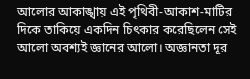আলোর আকাঙ্খায় এই পৃথিবী-আকাশ-মাটির দিকে তাকিয়ে একদিন চিৎকার করেছিলেন সেই আলো অবশ্যই জ্ঞানের আলো। অজ্ঞানতা দূর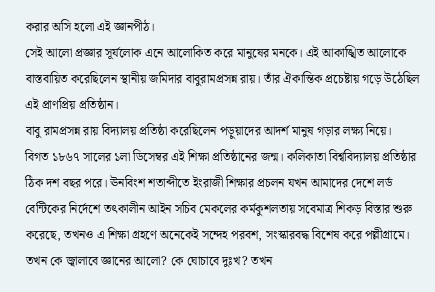করার অসি হলো এই জ্ঞানপীঠ।
সেই আলো প্রজ্ঞার সূর্যলোক এনে আলোকিত করে মানুষের মনকে। এই আকাঙ্খিত আলোকে বাস্তবায়িত করেছিলেন স্থানীয় জমিদার বাবুরামপ্রসন্ন রায়। তাঁর ঐকান্তিক প্রচেষ্টায় গড়ে উঠেছিল এই প্রাণপ্রিয় প্রতিষ্ঠান।
বাবু রামপ্রসন্ন রায় বিদ্যালয় প্রতিষ্ঠা করেছিলেন পড়ুয়াদের আদর্শ মানুষ গড়ার লক্ষ্য নিয়ে।
বিগত ১৮৬৭ সালের ১লা ডিসেম্বর এই শিক্ষা প্রতিষ্ঠানের জন্ম। কলিকাতা বিশ্ববিদ্যালয় প্রতিষ্ঠার ঠিক দশ বছর পরে। ঊনবিংশ শতাব্দীতে ইংরাজী শিক্ষার প্রচলন যখন আমাদের দেশে লর্ড বেন্টিকের নির্দেশে তৎকালীন আইন সচিব মেকলের কর্মকুশলতায় সবেমাত্র শিকড় বিস্তার শুরু করেছে, তখনও এ শিক্ষা গ্রহণে অনেকেই সন্দেহ পরবশ, সংস্কারবদ্ধ বিশেষ করে পল্লীগ্রামে। তখন কে জ্বালাবে জ্ঞানের আলো? কে ঘোচাবে দুঃখ? তখন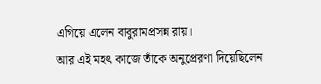এগিয়ে এলেন বাবুরামপ্রসন্ন রায়।
আর এই মহৎ কাজে তাঁকে অনুপ্রেরণা দিয়েছিলেন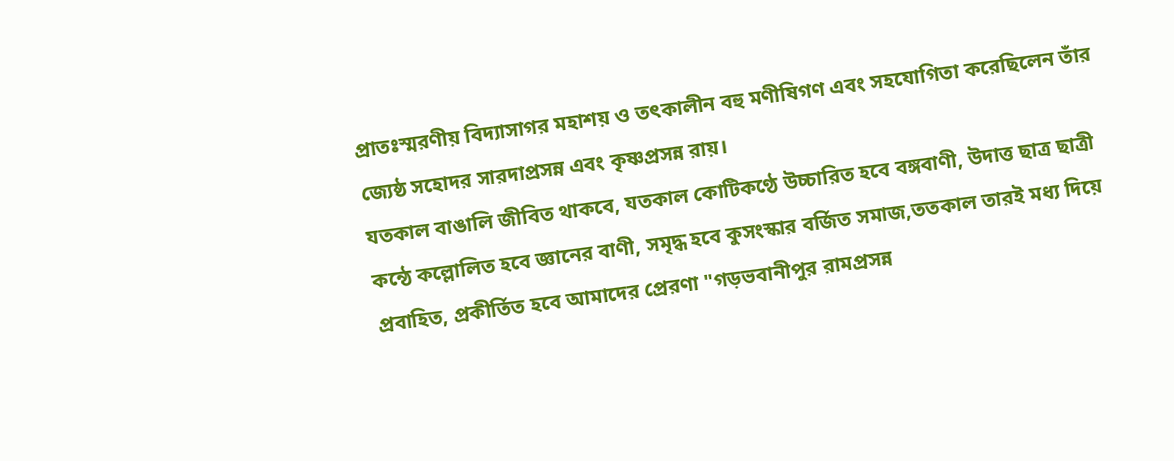প্রাতঃস্মরণীয় বিদ্যাসাগর মহাশয় ও তৎকালীন বহু মণীষিগণ এবং সহযোগিতা করেছিলেন তাঁর জ্যেষ্ঠ সহোদর সারদাপ্রসন্ন এবং কৃষ্ণপ্রসন্ন রায়।
যতকাল বাঙালি জীবিত থাকবে, যতকাল কোটিকণ্ঠে উচ্চারিত হবে বঙ্গবাণী, উদাত্ত ছাত্র ছাত্রী কন্ঠে কল্লোলিত হবে জ্ঞানের বাণী, সমৃদ্ধ হবে কুসংস্কার বর্জিত সমাজ,ততকাল তারই মধ্য দিয়ে প্রবাহিত, প্রকীর্তিত হবে আমাদের প্রেরণা "গড়ভবানীপুর রামপ্রসন্ন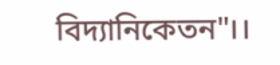বিদ্যানিকেতন"।।